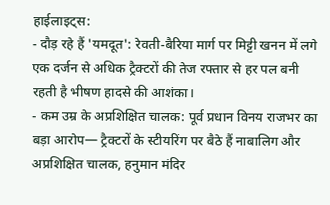हाईलाइट्स:
- दौड़ रहे हैं 'यमदूत': रेवती-बैरिया मार्ग पर मिट्टी खनन में लगे एक दर्जन से अधिक ट्रैक्टरों की तेज रफ्तार से हर पल बनी रहती है भीषण हादसे की आशंका।
- कम उम्र के अप्रशिक्षित चालक: पूर्व प्रधान विनय राजभर का बड़ा आरोप— ट्रैक्टरों के स्टीयरिंग पर बैठे हैं नाबालिग और अप्रशिक्षित चालक, हनुमान मंदिर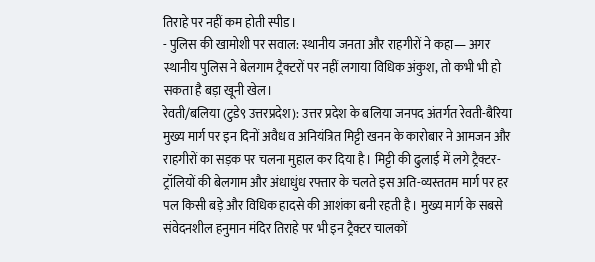तिराहे पर नहीं कम होती स्पीड।
- पुलिस की खामोशी पर सवाल: स्थानीय जनता और राहगीरों ने कहा— अगर स्थानीय पुलिस ने बेलगाम ट्रैक्टरों पर नहीं लगाया विधिक अंकुश, तो कभी भी हो सकता है बड़ा खूनी खेल।
रेवती/बलिया (टुडे९ उत्तरप्रदेश): उत्तर प्रदेश के बलिया जनपद अंतर्गत रेवती-बैरिया मुख्य मार्ग पर इन दिनों अवैध व अनियंत्रित मिट्टी खनन के कारोबार ने आमजन और राहगीरों का सड़क पर चलना मुहाल कर दिया है। मिट्टी की ढुलाई में लगे ट्रैक्टर-ट्रॉलियों की बेलगाम और अंधाधुंध रफ्तार के चलते इस अति-व्यस्ततम मार्ग पर हर पल किसी बड़े और विधिक हादसे की आशंका बनी रहती है। मुख्य मार्ग के सबसे संवेदनशील हनुमान मंदिर तिराहे पर भी इन ट्रैक्टर चालकों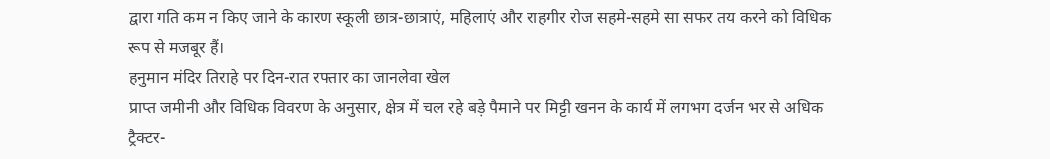द्वारा गति कम न किए जाने के कारण स्कूली छात्र-छात्राएं, महिलाएं और राहगीर रोज सहमे-सहमे सा सफर तय करने को विधिक रूप से मजबूर हैं।
हनुमान मंदिर तिराहे पर दिन-रात रफ्तार का जानलेवा खेल
प्राप्त जमीनी और विधिक विवरण के अनुसार, क्षेत्र में चल रहे बड़े पैमाने पर मिट्टी खनन के कार्य में लगभग दर्जन भर से अधिक ट्रैक्टर-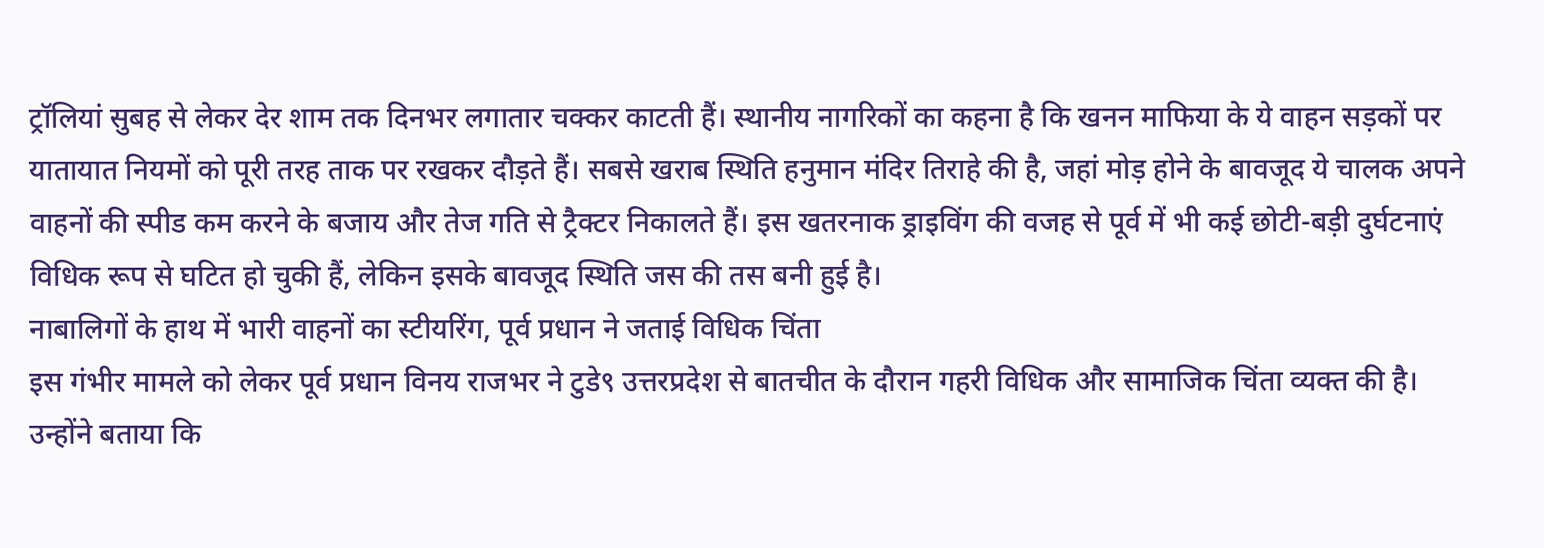ट्रॉलियां सुबह से लेकर देर शाम तक दिनभर लगातार चक्कर काटती हैं। स्थानीय नागरिकों का कहना है कि खनन माफिया के ये वाहन सड़कों पर यातायात नियमों को पूरी तरह ताक पर रखकर दौड़ते हैं। सबसे खराब स्थिति हनुमान मंदिर तिराहे की है, जहां मोड़ होने के बावजूद ये चालक अपने वाहनों की स्पीड कम करने के बजाय और तेज गति से ट्रैक्टर निकालते हैं। इस खतरनाक ड्राइविंग की वजह से पूर्व में भी कई छोटी-बड़ी दुर्घटनाएं विधिक रूप से घटित हो चुकी हैं, लेकिन इसके बावजूद स्थिति जस की तस बनी हुई है।
नाबालिगों के हाथ में भारी वाहनों का स्टीयरिंग, पूर्व प्रधान ने जताई विधिक चिंता
इस गंभीर मामले को लेकर पूर्व प्रधान विनय राजभर ने टुडे९ उत्तरप्रदेश से बातचीत के दौरान गहरी विधिक और सामाजिक चिंता व्यक्त की है। उन्होंने बताया कि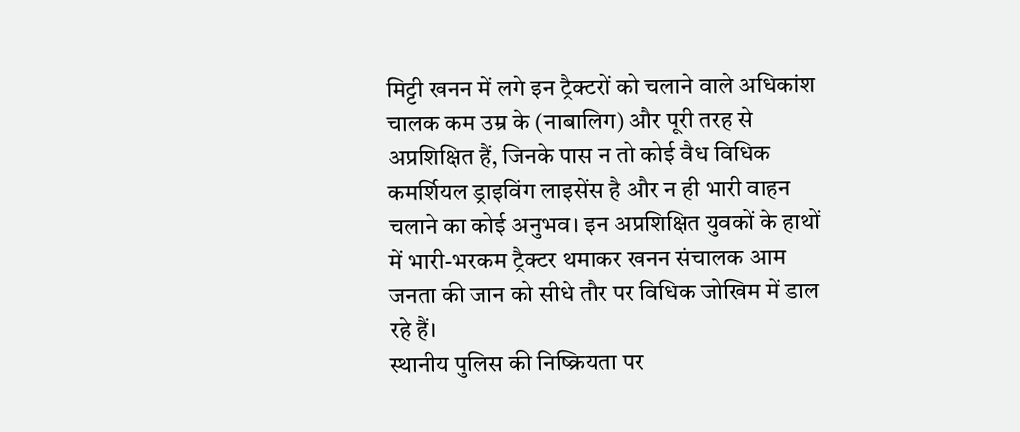मिट्टी खनन में लगे इन ट्रैक्टरों को चलाने वाले अधिकांश चालक कम उम्र के (नाबालिग) और पूरी तरह से अप्रशिक्षित हैं, जिनके पास न तो कोई वैध विधिक कमर्शियल ड्राइविंग लाइसेंस है और न ही भारी वाहन चलाने का कोई अनुभव। इन अप्रशिक्षित युवकों के हाथों में भारी-भरकम ट्रैक्टर थमाकर खनन संचालक आम जनता की जान को सीधे तौर पर विधिक जोखिम में डाल रहे हैं।
स्थानीय पुलिस की निष्क्रियता पर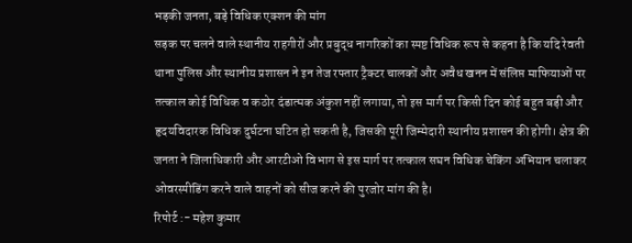भड़की जनता, बड़े विधिक एक्शन की मांग
सड़क पर चलने वाले स्थानीय राहगीरों और प्रबुद्ध नागरिकों का स्पष्ट विधिक रूप से कहना है कि यदि रेवती थाना पुलिस और स्थानीय प्रशासन ने इन तेज रफ्तार ट्रैक्टर चालकों और अवैध खनन में संलिप्त माफियाओं पर तत्काल कोई विधिक व कठोर दंडात्मक अंकुश नहीं लगाया, तो इस मार्ग पर किसी दिन कोई बहुत बड़ी और हृदयविदारक विधिक दुर्घटना घटित हो सकती है, जिसकी पूरी जिम्मेदारी स्थानीय प्रशासन की होगी। क्षेत्र की जनता ने जिलाधिकारी और आरटीओ विभाग से इस मार्ग पर तत्काल सघन विधिक चेकिंग अभियान चलाकर ओवरस्पीडिंग करने वाले वाहनों को सीज करने की पुरजोर मांग की है।
रिपोर्ट :- महेश कुमार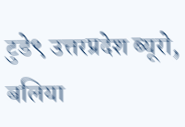टुडे९ उत्तरप्रदेश ब्यूरो, बलिया